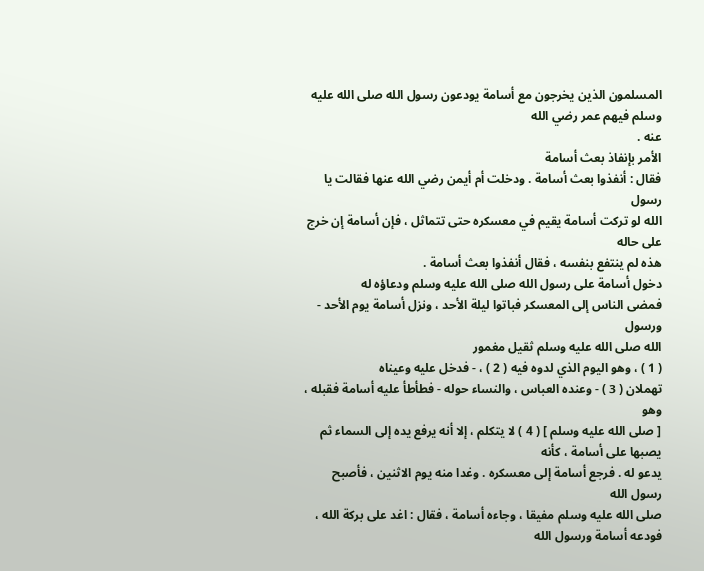المسلمون الذين يخرجون مع أسامة يودعون رسول الله صلى الله عليه وسلم فيهم عمر رضي الله
عنه .
الأمر بإنفاذ بعث أسامة
فقال : أنفذوا بعث أسامة . ودخلت أم أيمن رضي الله عنها فقالت يا رسول
الله لو تركت أسامة يقيم في معسكره حتى تتماثل ، فإن أسامة إن خرج على حاله
هذه لم ينتفع بنفسه ، فقال أنفذوا بعث أسامة .
دخول أسامة على رسول الله صلى الله عليه وسلم ودعاؤه له
فمضى الناس إلى المعسكر فباتوا ليلة الأحد ، ونزل أسامة يوم الأحد - ورسول
الله صلى الله عليه وسلم ثقيل مغمور
( 1 ) ، وهو اليوم الذي لدوه فيه ( 2 ) ، - فدخل عليه وعيناه
تهملان ( 3 ) - وعنده العباس ، والنساء حوله - فطأطأ عليه أسامة فقبله ، وهو
[ صلى الله عليه وسلم ] ( 4 ) لا يتكلم ، إلا أنه يرفع يده إلى السماء ثم يصبها على أسامة ، كأنه
يدعو له . فرجع أسامة إلى معسكره . وغدا منه يوم الاثنين ، فأصبح رسول الله
صلى الله عليه وسلم مفيقا ، وجاءه أسامة ، فقال : اغد على بركة الله ، فودعه أسامة ورسول الله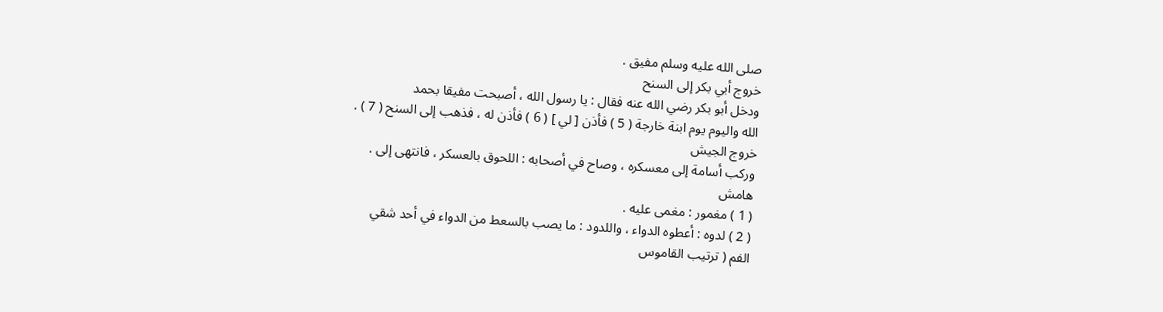صلى الله عليه وسلم مفيق .
خروج أبي بكر إلى السنح
ودخل أبو بكر رضي الله عنه فقال : يا رسول الله ، أصبحت مفيقا بحمد
الله واليوم يوم ابنة خارجة ( 5 ) فأذن [ لي ] ( 6 ) فأذن له ، فذهب إلى السنح ( 7 ) .
خروج الجيش
وركب أسامة إلى معسكره ، وصاح في أصحابه : اللحوق بالعسكر ، فانتهى إلى .
هامش
( 1 ) مغمور : مغمى عليه .
( 2 ) لدوه : أعطوه الدواء ، واللدود : ما يصب بالسعط من الدواء في أحد شقي
الفم ( ترتيب القاموس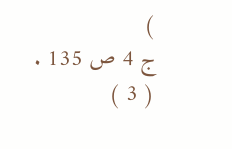)
ج 4 ص 135 .
( 3 )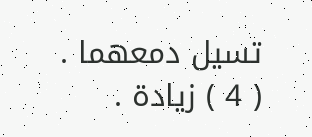تسيل دمعهما .
( 4 ) زيادة .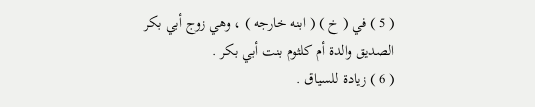( 5 ) في ( خ ) ( ابنه خارجه ) ، وهي زوج أبي بكر الصديق والدة أم كلثوم بنت أبي بكر .
( 6 ) زيادة للسياق .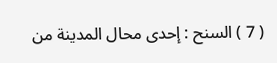( 7 ) السنح : إحدى محال المدينة من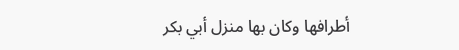أطرافها وكان بها منزل أبي بكر